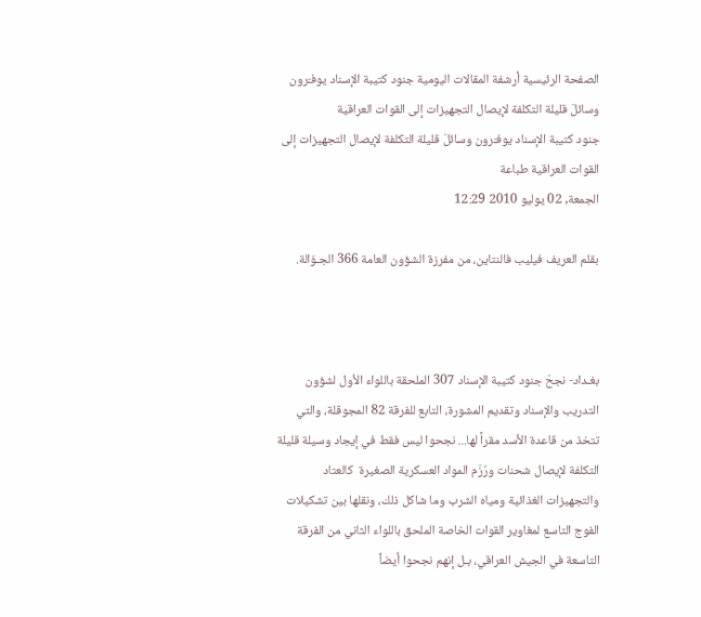الصفحة الرئيسية أرشفة المقالات اليومية جنود كتيبة الإسناد يوفـّرون وسائلَ قليلة التكلفة لإيصال التجهيزات إلى القوات العراقية
جنود كتيبة الإسناد يوفـّرون وسائلَ قليلة التكلفة لإيصال التجهيزات إلى القوات العراقية طباعة
الجمعة, 02 يوليو 2010 12:29

بقلم العريف فيليب فالنتاين، من مفرزة الشؤون العامة 366 الجـوّالة.



بغـداد- نجحَ جنود كتيبة الإسناد 307 الملحقة باللواء الأول لشؤون التدريب والإسناد وتقديم المشورة، التابع للفرقة 82 المجوقلة، والتي تتخذ من قاعدة الأسد مقراً لها... نجحوا ليس فقط في إيجاد وسيلة قليلة التكلفة لإيصال شحنات ورُزَم المواد العسكرية الصغيرة  كالعتاد والتجهيزات الغذائية ومياه الشرب وما شاكل ذلك، ونقلها بين تشكيلات الفوج التاسع لمغاوير القوات الخاصة الملحق باللواء الثاني من الفرقة التاسعة في الجيش العراقي، بـل إنهم نجحوا أيضاً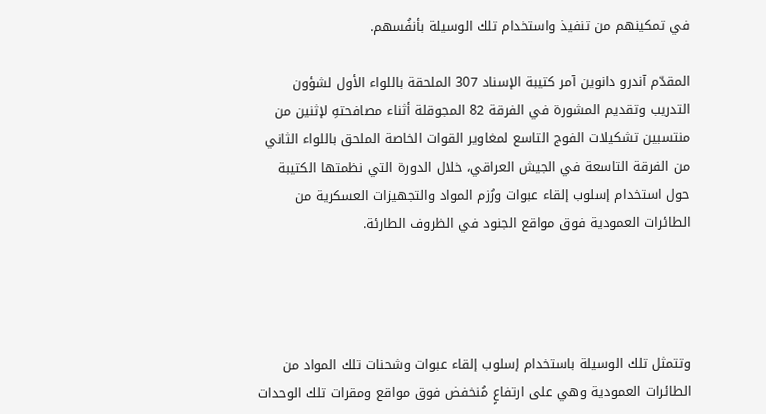في تمكينهم من تنفيذ واستخدام تلك الوسيلة بأنفُسهم.

المقدّم آندرو دانوين آمر كتيبة الإسناد 307 الملحقة باللواء الأول لشؤون التدريب وتقديم المشورة في الفرقة 82 المجوقلة أثناء مصافحتهِ لإثنين من منتسبين تشكيلات الفوج التاسع لمغاوير القوات الخاصة الملحق باللواء الثاني من الفرقة التاسعة في الجيش العراقي، خلال الدورة التي نظمتها الكتيبة حول استخدام إسلوب إلقاء عبوات ورُزم المواد والتجهيزات العسكرية من الطائرات العمودية فوق مواقع الجنود في الظروف الطارئة.




وتتمثل تلك الوسيلة باستخدام إسلوب إلقاء عبوات وشحنات تلك المواد من الطائرات العمودية وهي على ارتفاعٍ مُنخفض فوق مواقع ومقرات تلك الوحدات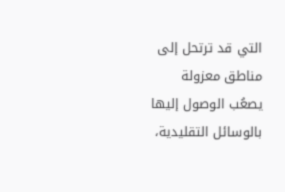التي قد ترتحل إلى مناطق معزولة يصعُب الوصول إليها بالوسائل التقليدية،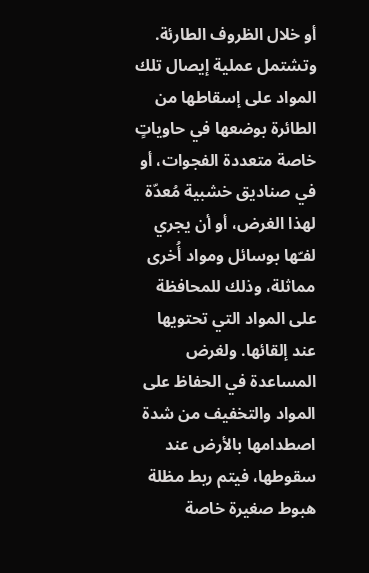أو خلال الظروف الطارئة. وتشتمل عملية إيصال تلك المواد على إسقاطها من الطائرة بوضعها في حاوياتٍ خاصة متعددة الفجوات، أو في صناديق خشبية مُعدّة لهذا الغرض، أو أن يجري لفـّها بوسائل ومواد أُخرى مماثلة، وذلك للمحافظة على المواد التي تحتويها عند إلقائها. ولغرض المساعدة في الحفاظ على المواد والتخفيف من شدة اصطدامها بالأرض عند سقوطها، فيتم ربط مظلة هبوط صغيرة خاصة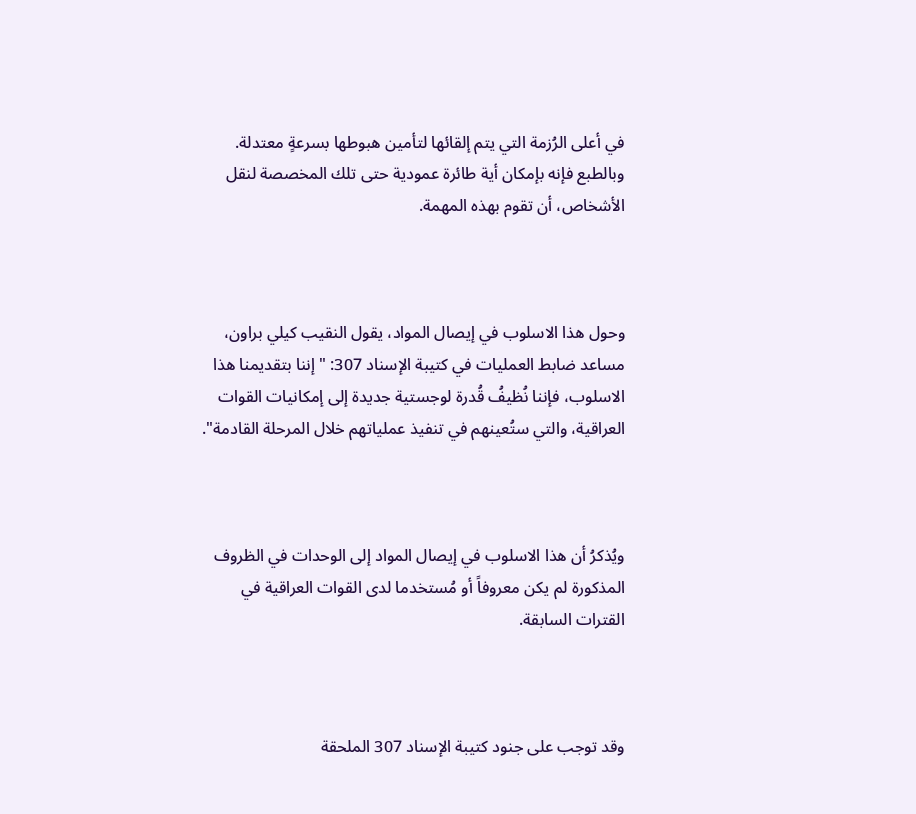في أعلى الرُزمة التي يتم إلقائها لتأمين هبوطها بسرعةٍ معتدلة. وبالطبع فإنه بإمكان أية طائرة عمودية حتى تلك المخصصة لنقل الأشخاص، أن تقوم بهذه المهمة.



وحول هذا الاسلوب في إيصال المواد، يقول النقيب كيلي براون، مساعد ضابط العمليات في كتيبة الإسناد 307: "إننا بتقديمنا هذا الاسلوب، فإننا نُظيفُ قُدرة لوجستية جديدة إلى إمكانيات القوات العراقية، والتي ستُعينهم في تنفيذ عملياتهم خلال المرحلة القادمة".



ويُذكرُ أن هذا الاسلوب في إيصال المواد إلى الوحدات في الظروف المذكورة لم يكن معروفاً أو مُستخدما لدى القوات العراقية في القترات السابقة.



وقد توجب على جنود كتيبة الإسناد 307 الملحقة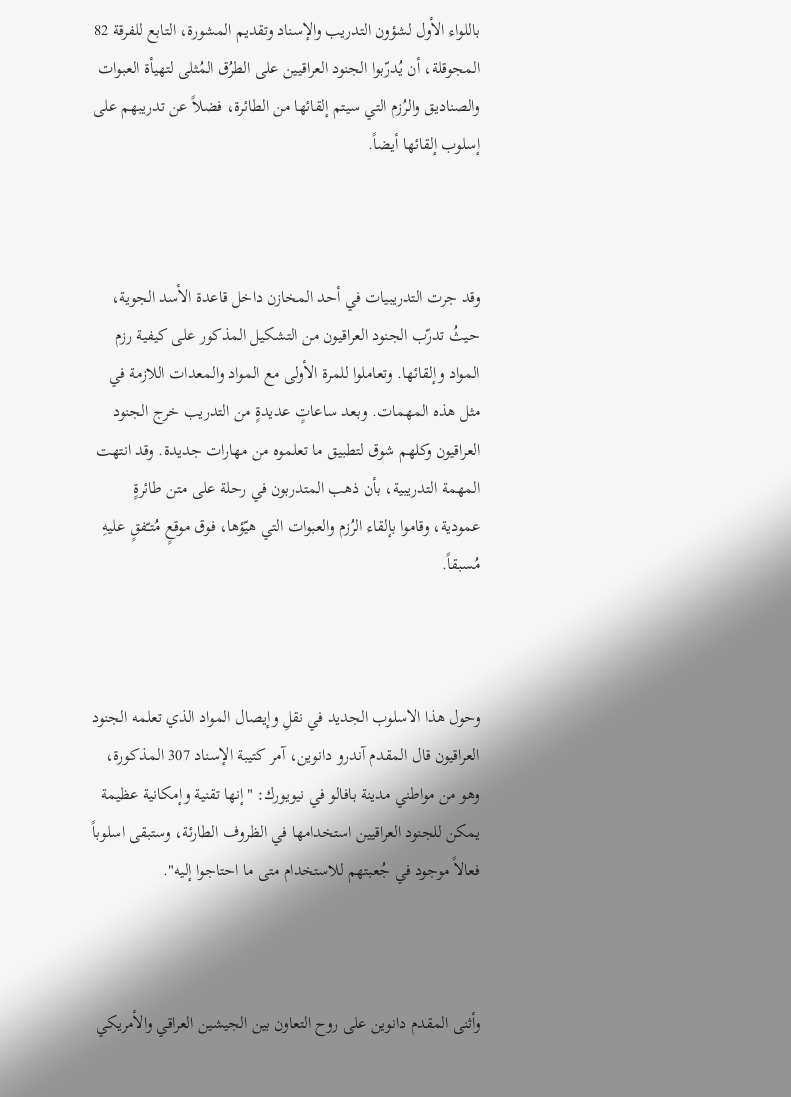باللواء الأول لشؤون التدريب والإسناد وتقديم المشورة، التابع للفرقة 82 المجوقلة، أن يُدرّبوا الجنود العراقيين على الطرُق المُثلى لتهيأة العبوات والصناديق والرُزم التي سيتم إلقائها من الطائرة، فضلاً عن تدريبهم على إسلوب إلقائها أيضاً.



وقد جرت التدريبيات في أحد المخازن داخل قاعدة الأسد الجوية، حيثُ تدرّب الجنود العراقيون من التشكيل المذكور على كيفية رزم المواد وإلقائها. وتعاملوا للمرة الأولى مع المواد والمعدات اللازمة في مثل هذه المهمات. وبعد ساعاتٍ عديدةٍ من التدريب خرج الجنود العراقيون وكلهم شوق لتطبيق ما تعلموه من مهارات جديدة. وقد انتهت المهمة التدريبية، بأن ذهب المتدربون في رحلة على متن طائرةٍ عمودية، وقاموا بإلقاء الرُزم والعبوات التي هيّؤها، فوق موقعٍ مُتـّفقٍ عليهِ مُسبقاً.



وحول هذا الاسلوب الجديد في نقلِ وإيصال المواد الذي تعلمه الجنود العراقيون قال المقدم آندرو دانوين، آمر كتيبة الإسناد 307 المذكورة، وهو من مواطني مدينة بافالو في نيويورك: "إنها تقنية وإمكانية عظيمة يمكن للجنود العراقيين استخدامها في الظروف الطارئة، وستبقى اسلوباً فعالاً موجود في جُعبتهم للاستخدام متى ما احتاجوا إليه".



وأثنى المقدم دانوين على روح التعاون بين الجيشين العراقي والأمريكي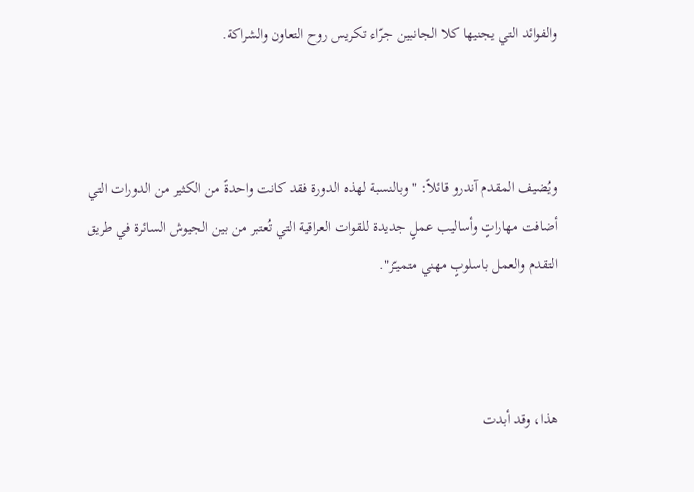والفوائد التي يجنيها كلا الجانبين جرّاء تكريس روح التعاون والشراكة.



ويُضيف المقدم آندرو قائلاً: "وبالنسبة لهذه الدورة فقد كانت واحدةً من الكثير من الدورات التي أضافت مهاراتٍ وأساليب عملٍ جديدة للقوات العراقية التي تُعتبر من بين الجيوش السائرة في طريق التقدم والعمل باسلوبٍ مهني متميـّز".



هذا، وقد أبدت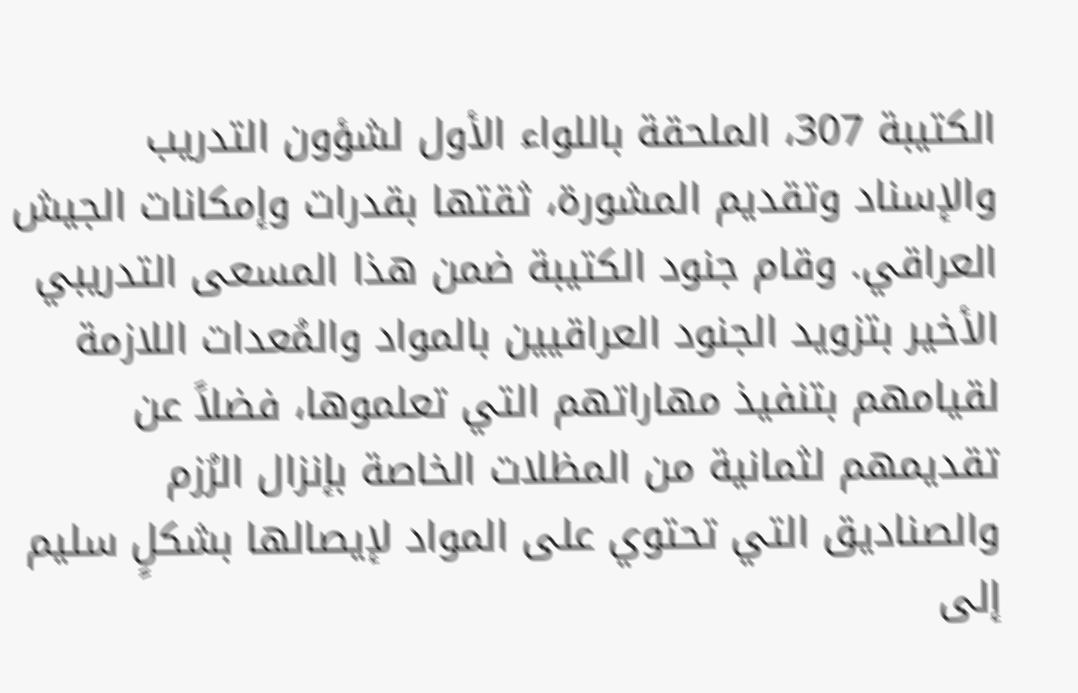الكتيبة 307، الملحقة باللواء الأول لشؤون التدريب والإسناد وتقديم المشورة، ثقتها بقدرات وإمكانات الجيش العراقي. وقام جنود الكتيبة ضمن هذا المسعى التدريبي الأخير بتزويد الجنود العراقيين بالمواد والمُعدات اللازمة لقيامهم بتنفيذ مهاراتهم التي تعلموها، فضلاً عن تقديمهم لثمانية من المظلات الخاصة بإنزال الرُزم والصناديق التي تحتوي على المواد لإيصالها بشكلٍ سليم إلى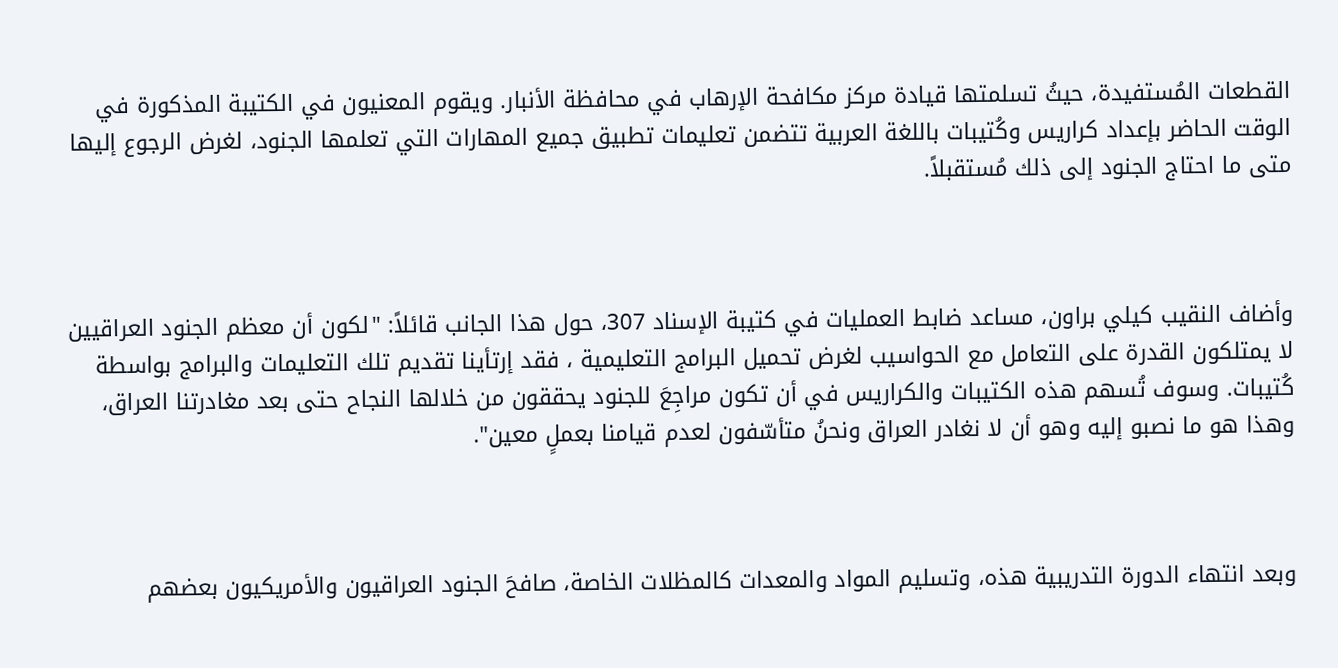القطعات المُستفيدة، حيثُ تسلمتها قيادة مركز مكافحة الإرهاب في محافظة الأنبار. ويقوم المعنيون في الكتيبة المذكورة في الوقت الحاضر بإعداد كراريس وكُتيبات باللغة العربية تتضمن تعليمات تطبيق جميع المهارات التي تعلمها الجنود، لغرض الرجوع إليها متى ما احتاج الجنود إلى ذلك مُستقبلاً.



وأضاف النقيب كيلي براون، مساعد ضابط العمليات في كتيبة الإسناد 307، حول هذا الجانب قائلاً: "لكون أن معظم الجنود العراقيين لا يمتلكون القدرة على التعامل مع الحواسيب لغرض تحميل البرامج التعليمية ، فقد إرتأينا تقديم تلك التعليمات والبرامج بواسطة كُتيبات. وسوف تُسهم هذه الكتيبات والكراريس في أن تكون مراجِعَ للجنود يحققون من خلالها النجاح حتى بعد مغادرتنا العراق، وهذا هو ما نصبو إليه وهو أن لا نغادر العراق ونحنُ متأسّفون لعدم قيامنا بعملٍ معين".



وبعد انتهاء الدورة التدريبية هذه، وتسليم المواد والمعدات كالمظلات الخاصة، صافحَ الجنود العراقيون والأمريكيون بعضهم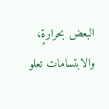البعض بحرارةٍ، والابتسامات تعلو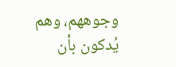وجوههم، وهم يُدكون بأن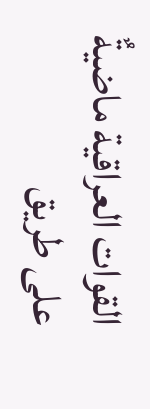القوات العراقية ماضيةٌ على طريق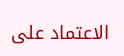الاعتماد على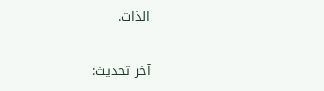الذات.

آخر تحديث: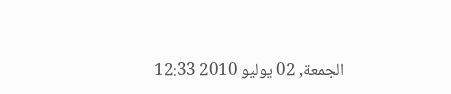الجمعة, 02 يوليو 2010 12:33